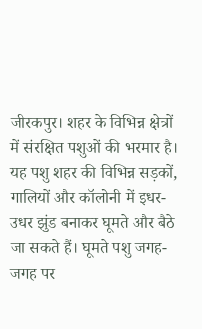जीरकपुर। शहर के विभिन्न क्षेत्रों में संरक्षित पशुओं की भरमार है। यह पशु शहर की विभिन्न सड़कों, गालियों और कॉलोनी में इधर-उधर झुंड बनाकर घूमते और बैठे जा सकते हैं। घूमते पशु जगह-जगह पर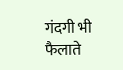गंदगी भी फैलाते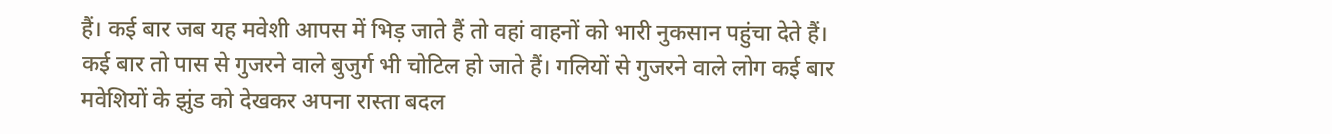हैं। कई बार जब यह मवेशी आपस में भिड़ जाते हैं तो वहां वाहनों को भारी नुकसान पहुंचा देते हैं। कई बार तो पास से गुजरने वाले बुजुर्ग भी चोटिल हो जाते हैं। गलियों से गुजरने वाले लोग कई बार मवेशियों के झुंड को देखकर अपना रास्ता बदल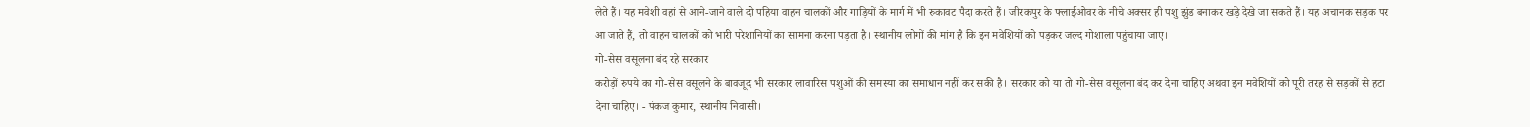लेते हैं। यह मवेशी वहां से आने-जाने वाले दो पहिया वाहन चालकों और गाड़ियों के मार्ग में भी रुकावट पैदा करते हैं। जीरकपुर के फ्लाईओवर के नीचे अक्सर ही पशु झुंड बनाकर खड़े देखे जा सकते हैं। यह अचानक सड़क पर आ जाते हैं, तो वाहन चालकों को भारी परेशानियों का सामना करना पड़ता है। स्थानीय लोगों की मांग है कि इन मवेशियों को पड़कर जल्द गोशाला पहुंचाया जाए।
गो-सेस वसूलना बंद रहे सरकार
करोड़ों रुपये का गो-सेस वसूलने के बावजूद भी सरकार लावारिस पशुओं की समस्या का समाधान नहीं कर सकी है। सरकार को या तो गो-सेस वसूलना बंद कर देना चाहिए अथवा इन मवेशियों को पूरी तरह से सड़कों से हटा देना चाहिए। - पंकज कुमार, स्थानीय निवासी।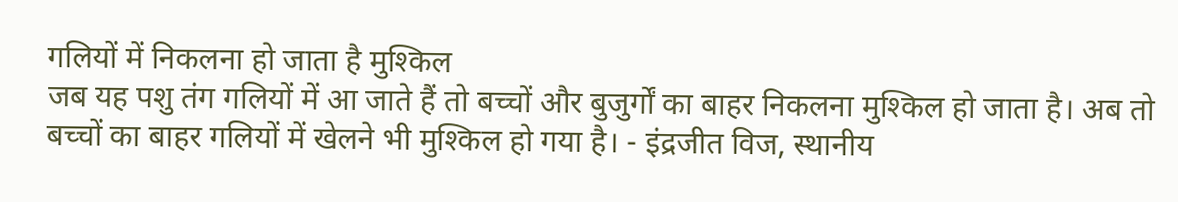गलियों में निकलना हो जाता है मुश्किल
जब यह पशु तंग गलियों में आ जाते हैं तो बच्चों और बुजुर्गों का बाहर निकलना मुश्किल हो जाता है। अब तो बच्चों का बाहर गलियों में खेलने भी मुश्किल हो गया है। - इंद्रजीत विज, स्थानीय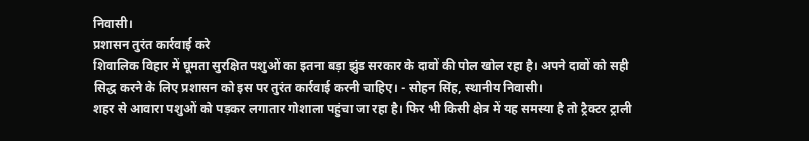निवासी।
प्रशासन तुरंत कार्रवाई करे
शिवालिक विहार में घूमता सुरक्षित पशुओं का इतना बड़ा झुंड सरकार के दावों की पोल खोल रहा है। अपने दावों को सही सिद्ध करने के लिए प्रशासन को इस पर तुरंत कार्रवाई करनी चाहिए। - सोहन सिंह, स्थानीय निवासी।
शहर से आवारा पशुओं को पड़कर लगातार गोशाला पहुंचा जा रहा है। फिर भी किसी क्षेत्र में यह समस्या है तो ट्रैक्टर ट्राली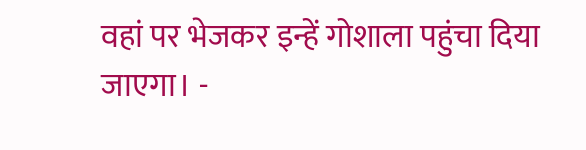वहां पर भेजकर इन्हें गोशाला पहुंचा दिया जाएगा। -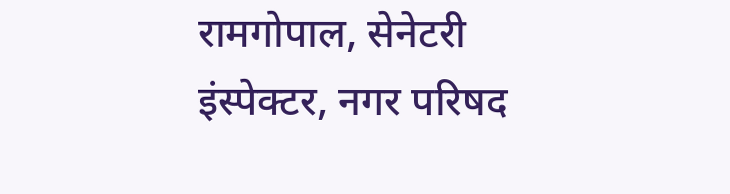रामगोपाल, सेनेटरी इंस्पेक्टर, नगर परिषद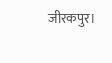जीरकपुर।